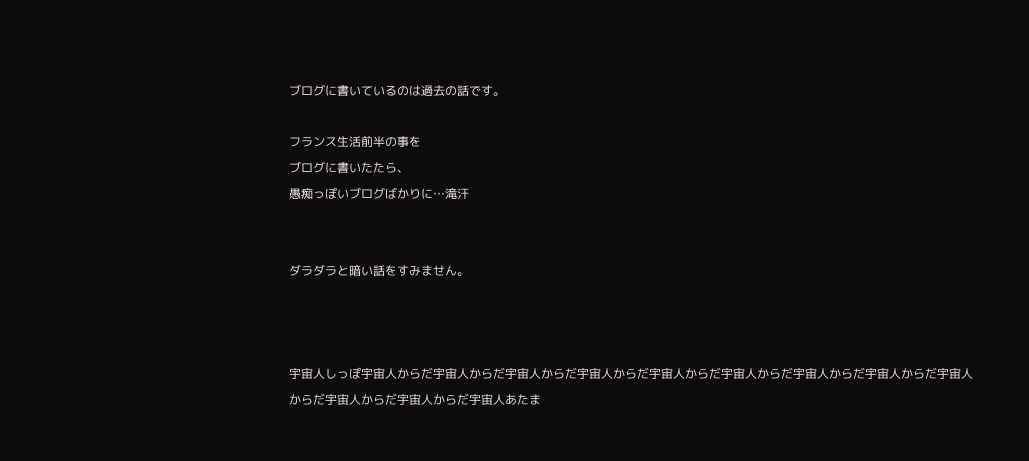ブログに書いているのは過去の話です。

フランス生活前半の事を
ブログに書いたたら、
愚痴っぽいブログばかりに…滝汗


ダラダラと暗い話をすみません。



宇宙人しっぽ宇宙人からだ宇宙人からだ宇宙人からだ宇宙人からだ宇宙人からだ宇宙人からだ宇宙人からだ宇宙人からだ宇宙人からだ宇宙人からだ宇宙人からだ宇宙人あたま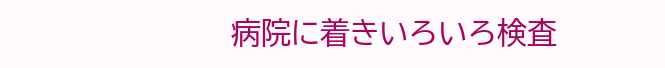病院に着きいろいろ検査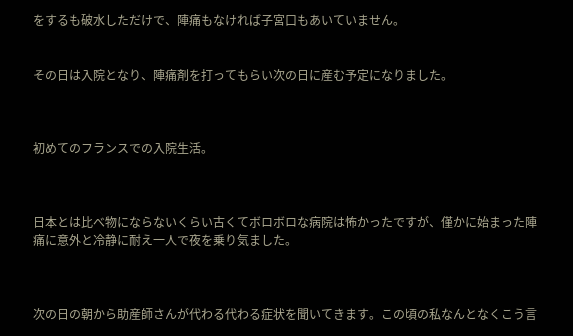をするも破水しただけで、陣痛もなければ子宮口もあいていません。


その日は入院となり、陣痛剤を打ってもらい次の日に産む予定になりました。



初めてのフランスでの入院生活。



日本とは比べ物にならないくらい古くてボロボロな病院は怖かったですが、僅かに始まった陣痛に意外と冷静に耐え一人で夜を乗り気ました。



次の日の朝から助産師さんが代わる代わる症状を聞いてきます。この頃の私なんとなくこう言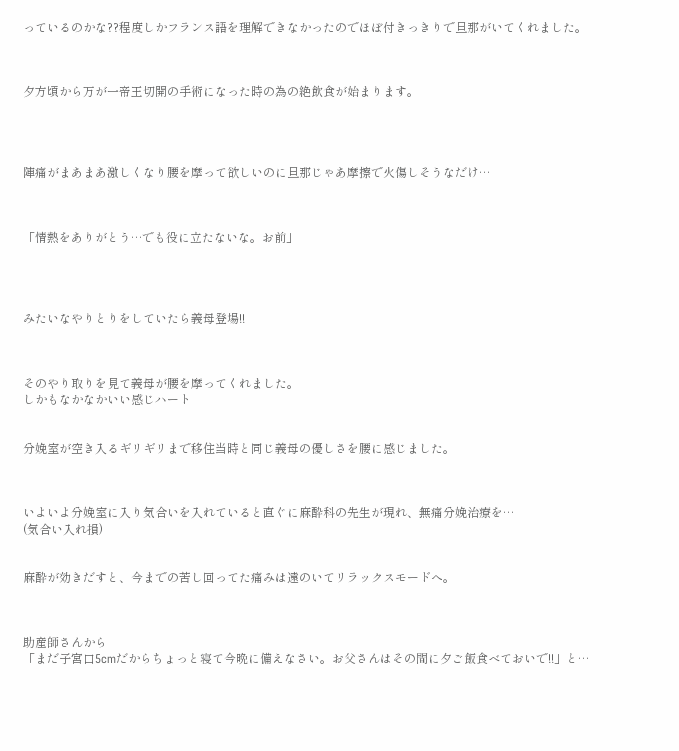っているのかな??程度しかフランス語を理解できなかったのでほぼ付きっきりで旦那がいてくれました。



夕方頃から万が一帝王切開の手術になった時の為の絶飲食が始まります。




陣痛がまあまあ激しくなり腰を摩って欲しいのに旦那じゃあ摩擦で火傷しそうなだけ…



「情熱をありがとう…でも役に立たないな。お前」




みたいなやりとりをしていたら義母登場!!



そのやり取りを見て義母が腰を摩ってくれました。
しかもなかなかいい感じハート


分娩室が空き入るギリギリまで移住当時と同じ義母の優しさを腰に感じました。



いよいよ分娩室に入り気合いを入れていると直ぐに麻酔科の先生が現れ、無痛分娩治療を…
(気合い入れ損)


麻酔が効きだすと、今までの苦し回ってた痛みは遠のいてリラックスモードへ。



助産師さんから
「まだ子宮口5cmだからちょっと寝て今晩に備えなさい。お父さんはその間に夕ご飯食べておいで!!」と…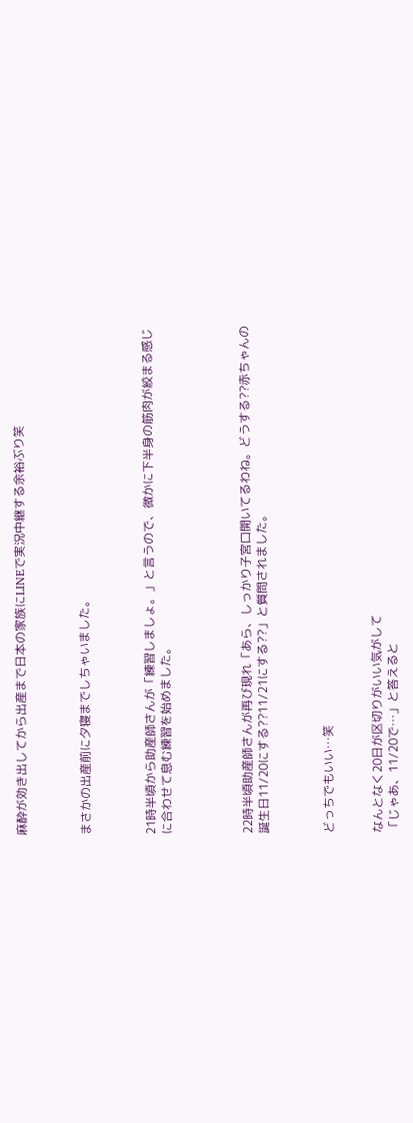麻酔が効き出してから出産まで日本の家族にLINEで実況中継する余裕ぶり笑



まさかの出産前に夕寝までしちゃいました。



21時半頃から助産師さんが「練習しましょ。」と言うので、微かに下半身の筋肉が絞まる感じに合わせて息む練習を始めました。




22時半頃助産師さんが再び現れ「あら、しっかり子宮口開いてるわね。どうする??赤ちゃんの誕生日11/20にする??11/21にする??」と質問されました。



どっちでもいい…笑


なんとなく20日が区切りがいい気がして
「じゃあ、11/20で…」と答えると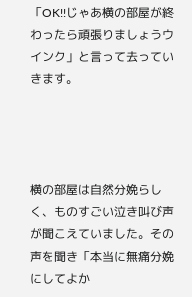「OK!!じゃあ横の部屋が終わったら頑張りましょうウインク」と言って去っていきます。




横の部屋は自然分娩らしく、ものすごい泣き叫び声が聞こえていました。その声を聞き「本当に無痛分娩にしてよか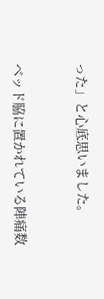った」と心底思いました。


ベッド脇に置かれている陣痛数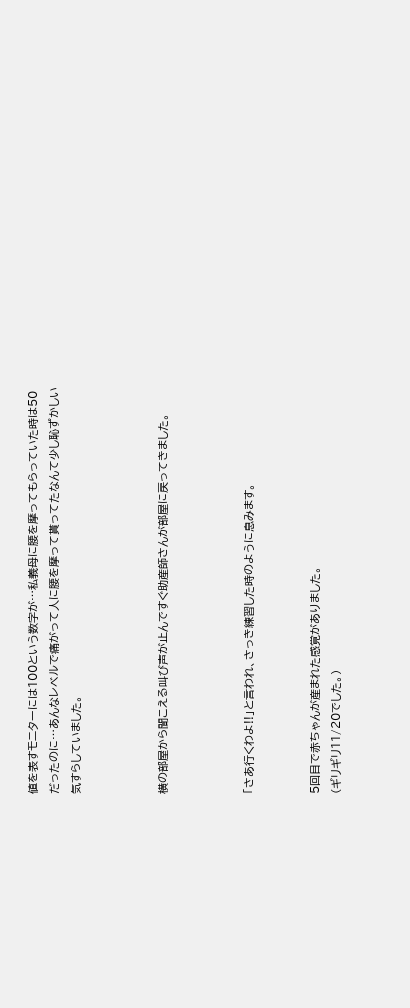値を表すモニターには100という数字が…私義母に腰を摩ってもらっていた時は50だったのに…あんなレベルで痛がって人に腰を摩って貰ってたなんて少し恥ずかしい気すらしていました。



横の部屋から聞こえる叫び声が止んですぐ助産師さんが部屋に戻ってきました。



「さあ行くわよ!!」と言われ、さっき練習した時のように息みます。


5回目で赤ちゃんが産まれた感覚がありました。
(ギリギリ11/20でした。)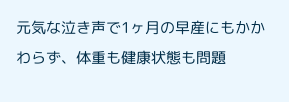元気な泣き声で1ヶ月の早産にもかかわらず、体重も健康状態も問題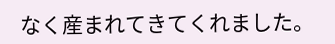なく産まれてきてくれました。